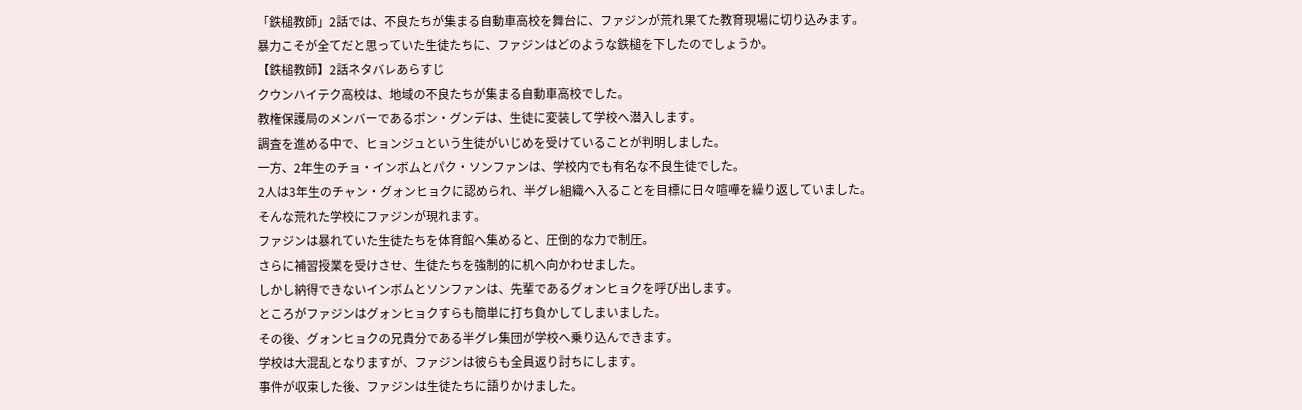「鉄槌教師」2話では、不良たちが集まる自動車高校を舞台に、ファジンが荒れ果てた教育現場に切り込みます。
暴力こそが全てだと思っていた生徒たちに、ファジンはどのような鉄槌を下したのでしょうか。
【鉄槌教師】2話ネタバレあらすじ
クウンハイテク高校は、地域の不良たちが集まる自動車高校でした。
教権保護局のメンバーであるポン・グンデは、生徒に変装して学校へ潜入します。
調査を進める中で、ヒョンジュという生徒がいじめを受けていることが判明しました。
一方、2年生のチョ・インボムとパク・ソンファンは、学校内でも有名な不良生徒でした。
2人は3年生のチャン・グォンヒョクに認められ、半グレ組織へ入ることを目標に日々喧嘩を繰り返していました。
そんな荒れた学校にファジンが現れます。
ファジンは暴れていた生徒たちを体育館へ集めると、圧倒的な力で制圧。
さらに補習授業を受けさせ、生徒たちを強制的に机へ向かわせました。
しかし納得できないインボムとソンファンは、先輩であるグォンヒョクを呼び出します。
ところがファジンはグォンヒョクすらも簡単に打ち負かしてしまいました。
その後、グォンヒョクの兄貴分である半グレ集団が学校へ乗り込んできます。
学校は大混乱となりますが、ファジンは彼らも全員返り討ちにします。
事件が収束した後、ファジンは生徒たちに語りかけました。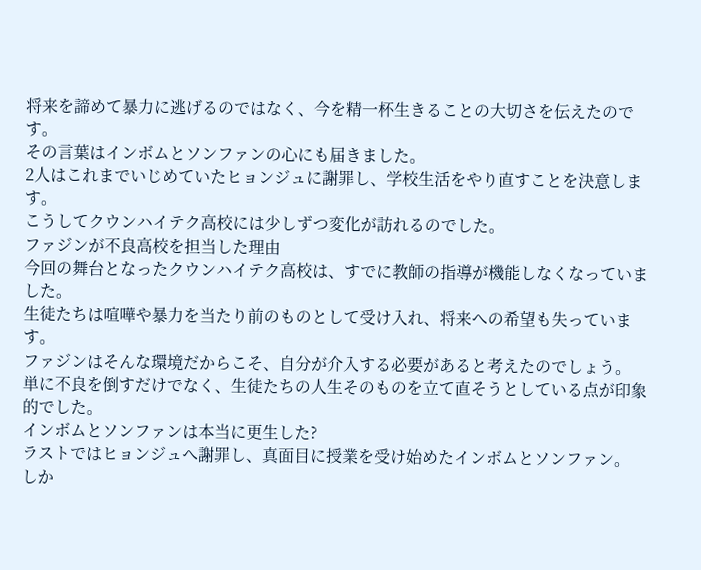将来を諦めて暴力に逃げるのではなく、今を精一杯生きることの大切さを伝えたのです。
その言葉はインボムとソンファンの心にも届きました。
2人はこれまでいじめていたヒョンジュに謝罪し、学校生活をやり直すことを決意します。
こうしてクウンハイテク高校には少しずつ変化が訪れるのでした。
ファジンが不良高校を担当した理由
今回の舞台となったクウンハイテク高校は、すでに教師の指導が機能しなくなっていました。
生徒たちは喧嘩や暴力を当たり前のものとして受け入れ、将来への希望も失っています。
ファジンはそんな環境だからこそ、自分が介入する必要があると考えたのでしょう。
単に不良を倒すだけでなく、生徒たちの人生そのものを立て直そうとしている点が印象的でした。
インボムとソンファンは本当に更生した?
ラストではヒョンジュへ謝罪し、真面目に授業を受け始めたインボムとソンファン。
しか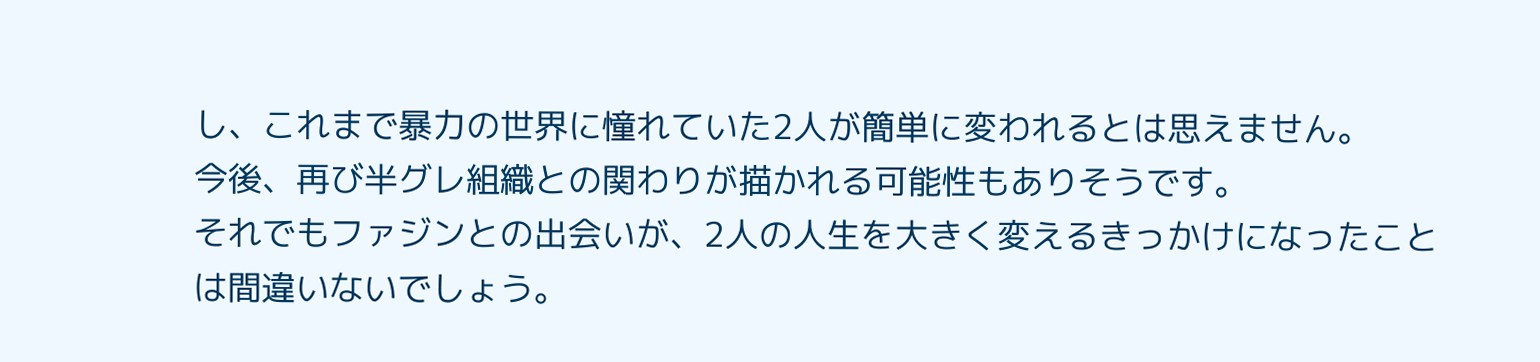し、これまで暴力の世界に憧れていた2人が簡単に変われるとは思えません。
今後、再び半グレ組織との関わりが描かれる可能性もありそうです。
それでもファジンとの出会いが、2人の人生を大きく変えるきっかけになったことは間違いないでしょう。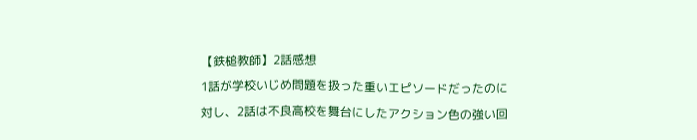【鉄槌教師】2話感想
1話が学校いじめ問題を扱った重いエピソードだったのに対し、2話は不良高校を舞台にしたアクション色の強い回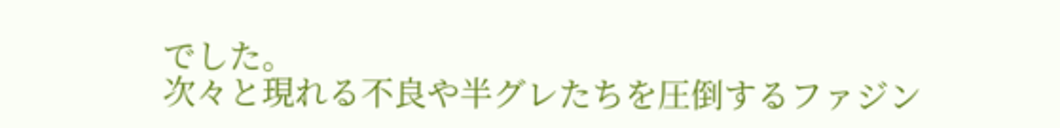でした。
次々と現れる不良や半グレたちを圧倒するファジン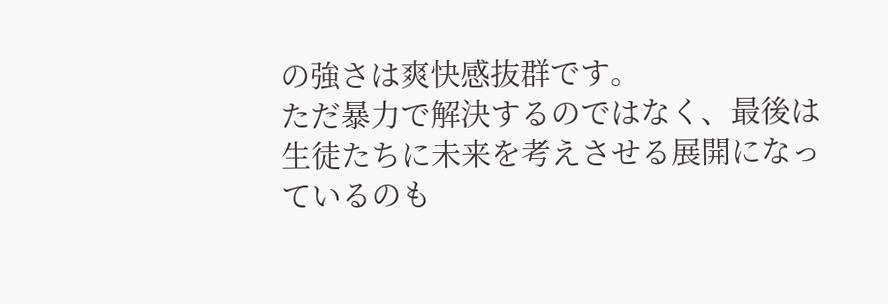の強さは爽快感抜群です。
ただ暴力で解決するのではなく、最後は生徒たちに未来を考えさせる展開になっているのも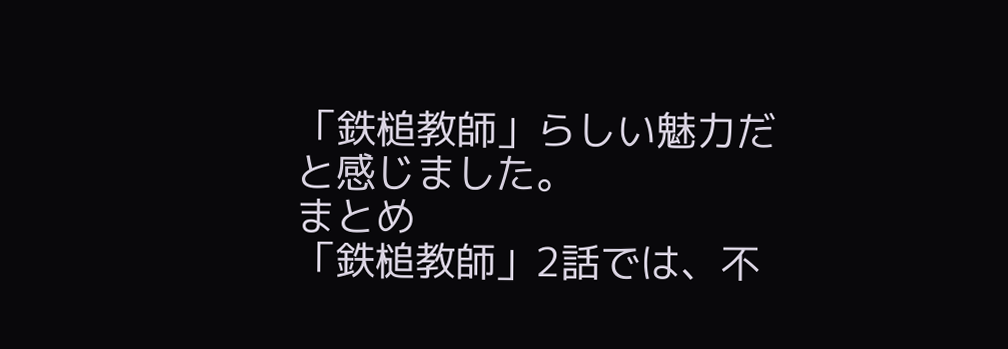「鉄槌教師」らしい魅力だと感じました。
まとめ
「鉄槌教師」2話では、不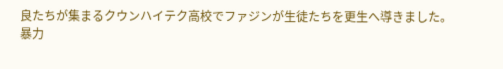良たちが集まるクウンハイテク高校でファジンが生徒たちを更生へ導きました。
暴力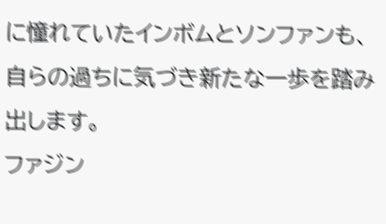に憧れていたインボムとソンファンも、自らの過ちに気づき新たな一歩を踏み出します。
ファジン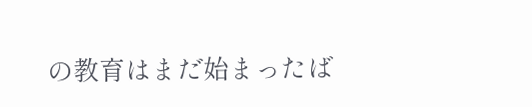の教育はまだ始まったば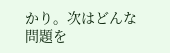かり。次はどんな問題を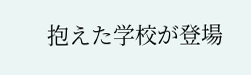抱えた学校が登場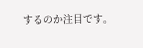するのか注目です。